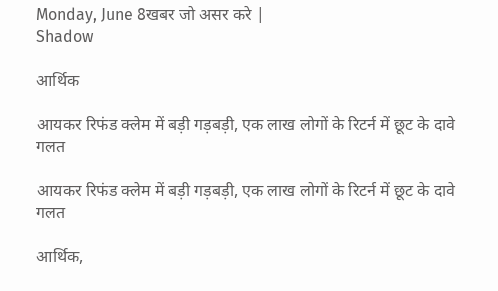Monday, June 8खबर जो असर करे |
Shadow

आर्थिक

आयकर रिफंड क्लेम में बड़ी गड़बड़ी, एक लाख लोगों के रिटर्न में छूट के दावे गलत

आयकर रिफंड क्लेम में बड़ी गड़बड़ी, एक लाख लोगों के रिटर्न में छूट के दावे गलत

आर्थिक,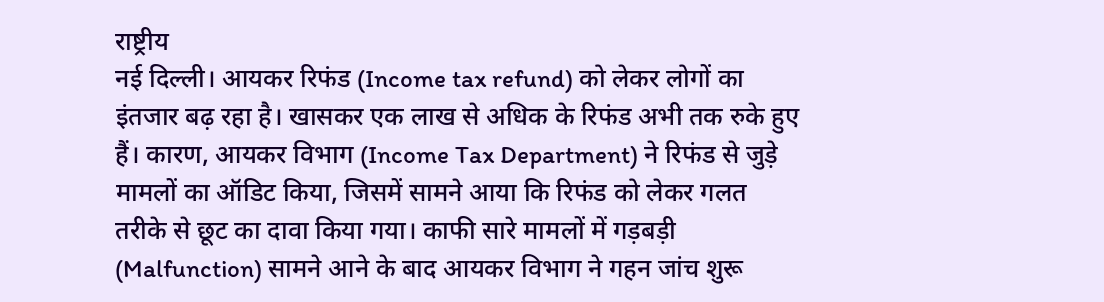राष्ट्रीय
नई दिल्ली। आयकर रिफंड (Income tax refund) को लेकर लोगों का इंतजार बढ़ रहा है। खासकर एक लाख से अधिक के रिफंड अभी तक रुके हुए हैं। कारण, आयकर विभाग (Income Tax Department) ने रिफंड से जुड़े मामलों का ऑडिट किया, जिसमें सामने आया कि रिफंड को लेकर गलत तरीके से छूट का दावा किया गया। काफी सारे मामलों में गड़बड़ी (Malfunction) सामने आने के बाद आयकर विभाग ने गहन जांच शुरू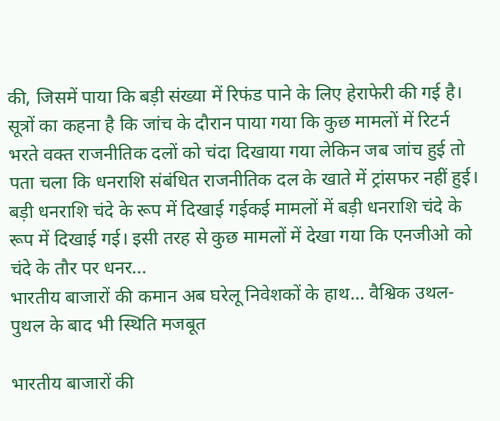की, जिसमें पाया कि बड़ी संख्या में रिफंड पाने के लिए हेराफेरी की गई है। सूत्रों का कहना है कि जांच के दौरान पाया गया कि कुछ मामलों में रिटर्न भरते वक्त राजनीतिक दलों को चंदा दिखाया गया लेकिन जब जांच हुई तो पता चला कि धनराशि संबंधित राजनीतिक दल के खाते में ट्रांसफर नहीं हुई। बड़ी धनराशि चंदे के रूप में दिखाई गईकई मामलों में बड़ी धनराशि चंदे के रूप में दिखाई गई। इसी तरह से कुछ मामलों में देखा गया कि एनजीओ को चंदे के तौर पर धनर...
भारतीय बाजारों की कमान अब घरेलू निवेशकों के हाथ… वैश्विक उथल-पुथल के बाद भी स्थिति मजबूत

भारतीय बाजारों की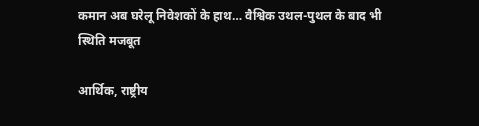कमान अब घरेलू निवेशकों के हाथ… वैश्विक उथल-पुथल के बाद भी स्थिति मजबूत

आर्थिक, राष्ट्रीय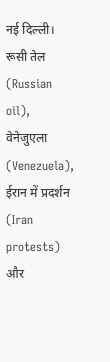नई दिल्ली। रूसी तेल (Russian oil), वेनेजुएला (Venezuela), ईरान में प्रदर्शन (Iran protests) और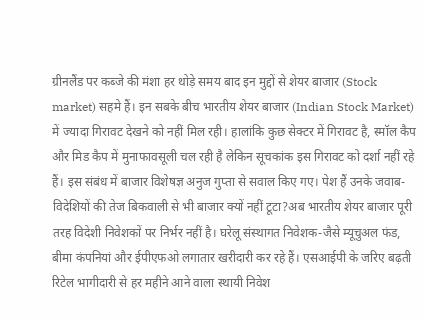ग्रीनलैंड पर कब्जे की मंशा हर थोड़े समय बाद इन मुद्दों से शेयर बाजार (Stock market) सहमे हैं। इन सबके बीच भारतीय शेयर बाजार (Indian Stock Market) में ज्यादा गिरावट देखने को नहीं मिल रही। हालांकि कुछ सेक्टर में गिरावट है, स्मॉल कैप और मिड कैप में मुनाफावसूली चल रही है लेकिन सूचकांक इस गिरावट को दर्शा नहीं रहे हैं। इस संबंध में बाजार विशेषज्ञ अनुज गुप्ता से सवाल किए गए। पेश हैं उनके जवाब- विदेशियों की तेज बिकवाली से भी बाजार क्यों नहीं टूटा?अब भारतीय शेयर बाजार पूरी तरह विदेशी निवेशकों पर निर्भर नहीं है। घरेलू संस्थागत निवेशक-जैसे म्यूचुअल फंड, बीमा कंपनियां और ईपीएफओ लगातार खरीदारी कर रहे हैं। एसआईपी के जरिए बढ़ती रिटेल भागीदारी से हर महीने आने वाला स्थायी निवेश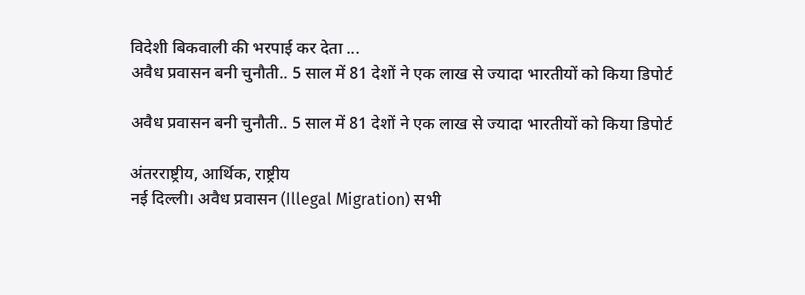विदेशी बिकवाली की भरपाई कर देता ...
अवैध प्रवासन बनी चुनौती.. 5 साल में 81 देशों ने एक लाख से ज्यादा भारतीयों को किया डिपोर्ट

अवैध प्रवासन बनी चुनौती.. 5 साल में 81 देशों ने एक लाख से ज्यादा भारतीयों को किया डिपोर्ट

अंतरराष्ट्रीय, आर्थिक, राष्ट्रीय
नई दिल्ली। अवैध प्रवासन (Illegal Migration) सभी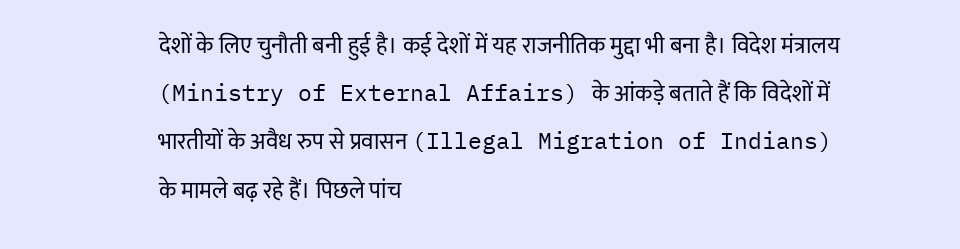देशों के लिए चुनौती बनी हुई है। कई देशों में यह राजनीतिक मुद्दा भी बना है। विदेश मंत्रालय (Ministry of External Affairs) के आंकड़े बताते हैं कि विदेशों में भारतीयों के अवैध रुप से प्रवासन (Illegal Migration of Indians) के मामले बढ़ रहे हैं। पिछले पांच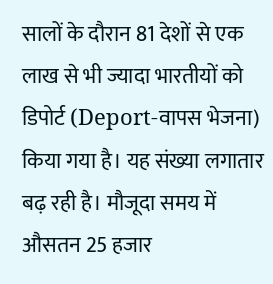सालों के दौरान 81 देशों से एक लाख से भी ज्यादा भारतीयों को डिपोर्ट (Deport-वापस भेजना) किया गया है। यह संख्या लगातार बढ़ रही है। मौजूदा समय में औसतन 25 हजार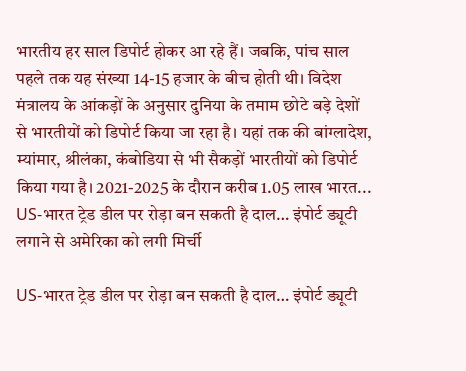भारतीय हर साल डिपोर्ट होकर आ रहे हैं। जबकि, पांच साल पहले तक यह संख्या 14-15 हजार के बीच होती थी। विदेश मंत्रालय के आंकड़ों के अनुसार दुनिया के तमाम छोटे बड़े देशों से भारतीयों को डिपोर्ट किया जा रहा है। यहां तक की बांग्लादेश, म्यांमार, श्रीलंका, कंबोडिया से भी सैकड़ों भारतीयों को डिपोर्ट किया गया है। 2021-2025 के दौरान करीब 1.05 लाख भारत...
US-भारत ट्रेड डील पर रोड़ा बन सकती है दाल… इंपोर्ट ड्यूटी लगाने से अमेरिका को लगी मिर्ची

US-भारत ट्रेड डील पर रोड़ा बन सकती है दाल… इंपोर्ट ड्यूटी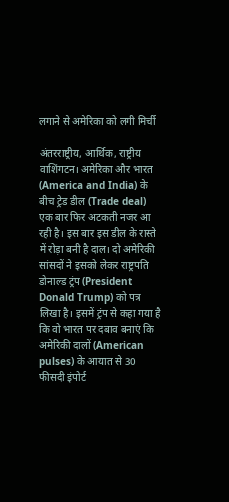लगाने से अमेरिका को लगी मिर्ची

अंतरराष्ट्रीय, आर्थिक, राष्ट्रीय
वाशिंगटन। अमेरिका और भारत (America and India) के बीच ट्रेड डील (Trade deal) एक बार फिर अटकती नजर आ रही है। इस बार इस डील के रास्ते में रोड़ा बनी है दाल। दो अमेरिकी सांसदों ने इसको लेकर राष्ट्रपति डोनाल्ड ट्रंप (President Donald Trump) को पत्र लिखा है। इसमें ट्रंप से कहा गया है कि वो भारत पर दबाव बनाएं कि अमेरिकी दालों (American pulses) के आयात से 30 फीसदी इंपोर्ट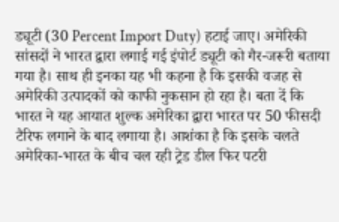ड्यूटी (30 Percent Import Duty) हटाई जाए। अमेरिकी सांसदों ने भारत द्वारा लगाई गई इंपोर्ट ड्यूटी को गैर-जरूरी बताया गया है। साथ ही इनका यह भी कहना है कि इसकी वजह से अमेरिकी उत्पादकों को काफी नुकसान हो रहा है। बता दें कि भारत ने यह आयात शुल्क अमेरिका द्वारा भारत पर 50 फीसदी टैरिफ लगाने के बाद लगाया है। आशंका है कि इसके चलते अमेरिका-भारत के बीच चल रही ट्रेड डील फिर पटरी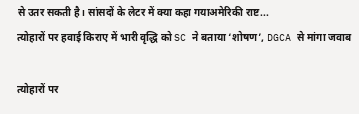से उतर सकती है। सांसदों के लेटर में क्या कहा गयाअमेरिकी राष्ट...
त्योहारों पर हवाई किराए में भारी वृद्धि को SC ने बताया ‘शोषण’, DGCA से मांगा जवाब

त्योहारों पर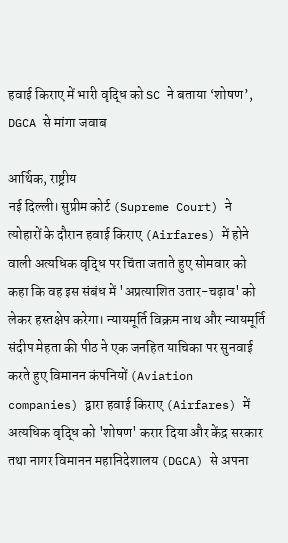हवाई किराए में भारी वृद्धि को SC ने बताया ‘शोषण’, DGCA से मांगा जवाब

आर्थिक, राष्ट्रीय
नई दिल्ली। सुप्रीम कोर्ट (Supreme Court) ने त्योहारों के दौरान हवाई किराए (Airfares) में होने वाली अत्यधिक वृद्धि पर चिंता जताते हुए सोमवार को कहा कि वह इस संबंध में 'अप्रत्याशित उतार-चढ़ाव' को लेकर हस्तक्षेप करेगा। न्यायमूर्ति विक्रम नाथ और न्यायमूर्ति संदीप मेहता की पीठ ने एक जनहित याचिका पर सुनवाई करते हुए विमानन कंपनियों (Aviation companies) द्वारा हवाई किराए (Airfares) में अत्यधिक वृद्धि को 'शोषण' करार दिया और केंद्र सरकार तथा नागर विमानन महानिदेशालय (DGCA) से अपना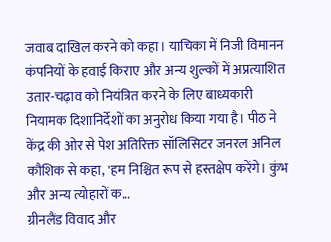जवाब दाखिल करने को कहा। याचिका में निजी विमानन कंपनियों के हवाई किराए और अन्य शुल्कों में अप्रत्याशित उतार-चढ़ाव को नियंत्रित करने के लिए बाध्यकारी नियामक दिशानिर्देशों का अनुरोध किया गया है। पीठ ने केंद्र की ओर से पेश अतिरिक्त सॉलिसिटर जनरल अनिल कौशिक से कहा, 'हम निश्चित रूप से हस्तक्षेप करेंगे। कुंभ और अन्य त्योहारों क...
ग्रीनलैंड विवाद और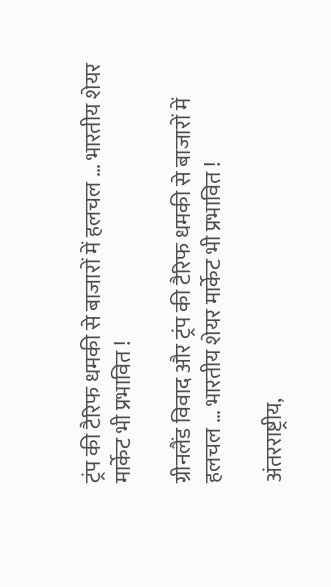ट्रंप की टैरिफ धमकी से बाजारों में हलचल … भारतीय शेयर मार्केट भी प्रभावित !

ग्रीनलैंड विवाद और ट्रंप की टैरिफ धमकी से बाजारों में हलचल … भारतीय शेयर मार्केट भी प्रभावित !

अंतरराष्ट्रीय,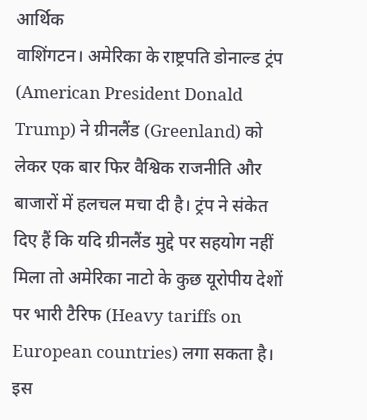आर्थिक
वाशिंगटन। अमेरिका के राष्ट्रपति डोनाल्ड ट्रंप (American President Donald Trump) ने ग्रीनलैंड (Greenland) को लेकर एक बार फिर वैश्विक राजनीति और बाजारों में हलचल मचा दी है। ट्रंप ने संकेत दिए हैं कि यदि ग्रीनलैंड मुद्दे पर सहयोग नहीं मिला तो अमेरिका नाटो के कुछ यूरोपीय देशों पर भारी टैरिफ (Heavy tariffs on European countries) लगा सकता है। इस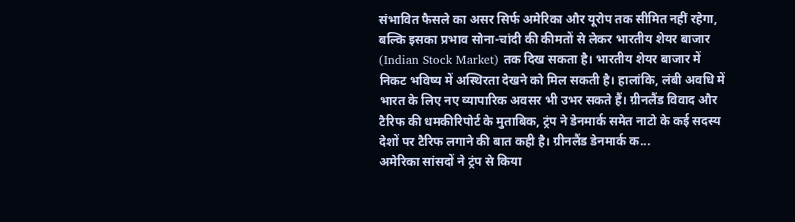संभावित फैसले का असर सिर्फ अमेरिका और यूरोप तक सीमित नहीं रहेगा, बल्कि इसका प्रभाव सोना-चांदी की कीमतों से लेकर भारतीय शेयर बाजार (Indian Stock Market) तक दिख सकता है। भारतीय शेयर बाजार में निकट भविष्य में अस्थिरता देखने को मिल सकती है। हालांकि, लंबी अवधि में भारत के लिए नए व्यापारिक अवसर भी उभर सकते हैं। ग्रीनलैंड विवाद और टैरिफ की धमकीरिपोर्ट के मुताबिक, ट्रंप ने डेनमार्क समेत नाटो के कई सदस्य देशों पर टैरिफ लगाने की बात कही है। ग्रीनलैंड डेनमार्क क...
अमेरिका सांसदों ने ट्रंप से किया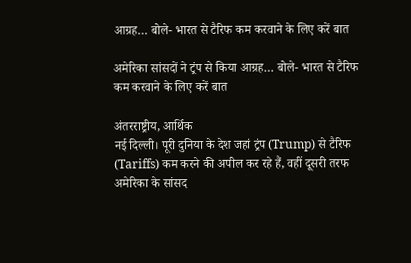आग्रह… बोले- भारत से टैरिफ कम करवाने के लिए करें बात

अमेरिका सांसदों ने ट्रंप से किया आग्रह… बोले- भारत से टैरिफ कम करवाने के लिए करें बात

अंतरराष्ट्रीय, आर्थिक
नई दिल्ली। पूरी दुनिया के देश जहां ट्रंप (Trump) से टैरिफ (Tariffs) कम करने की अपील कर रहे हैं, वहीं दूसरी तरफ अमेरिका के सांसद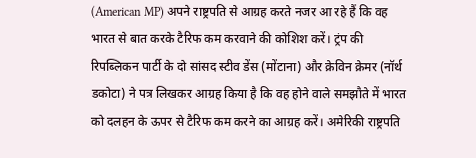(American MP) अपने राष्ट्रपति से आग्रह करते नजर आ रहे हैं कि वह भारत से बात करके टैरिफ कम करवाने की कोशिश करें। ट्रंप की रिपब्लिकन पार्टी के दो सांसद स्टीव डेंस (मोंटाना) और क्रेविन क्रेमर (नॉर्थ डकोटा) ने पत्र लिखकर आग्रह किया है कि वह होने वाले समझौते में भारत को दलहन के ऊपर से टैरिफ कम करने का आग्रह करें। अमेरिकी राष्ट्रपति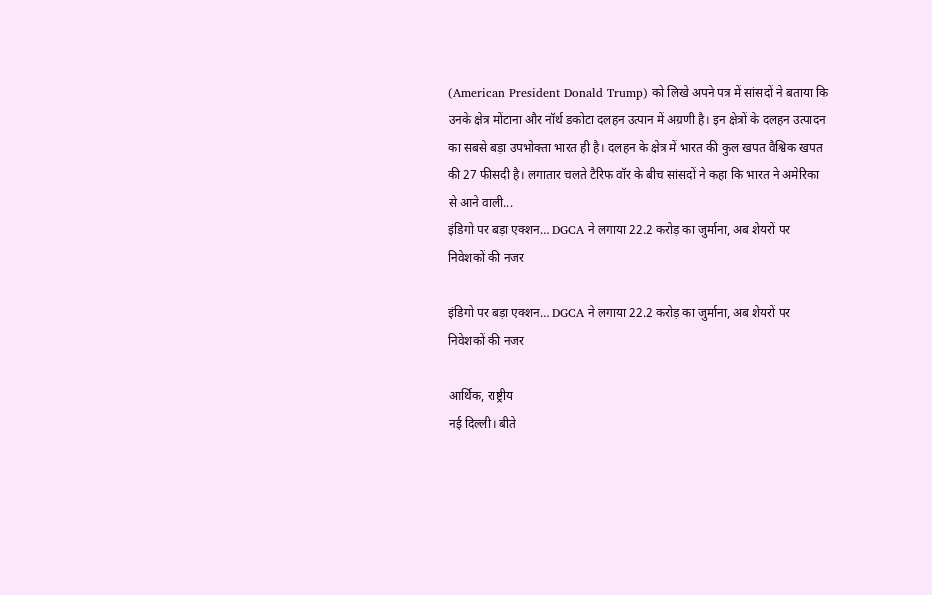(American President Donald Trump) को लिखे अपने पत्र में सांसदों ने बताया कि उनके क्षेत्र मोंटाना और नॉर्थ डकोटा दलहन उत्पान में अग्रणी है। इन क्षेत्रों के दलहन उत्पादन का सबसे बड़ा उपभोक्ता भारत ही है। दलहन के क्षेत्र में भारत की कुल खपत वैश्विक खपत की 27 फीसदी है। लगातार चलते टैरिफ वॉर के बीच सांसदों ने कहा कि भारत ने अमेरिका से आने वाली...
इंडिगो पर बड़ा एक्शन… DGCA ने लगाया 22.2 करोड़ का जुर्माना, अब शेयरों पर निवेशकों की नजर

इंडिगो पर बड़ा एक्शन… DGCA ने लगाया 22.2 करोड़ का जुर्माना, अब शेयरों पर निवेशकों की नजर

आर्थिक, राष्ट्रीय
नई दिल्ली। बीते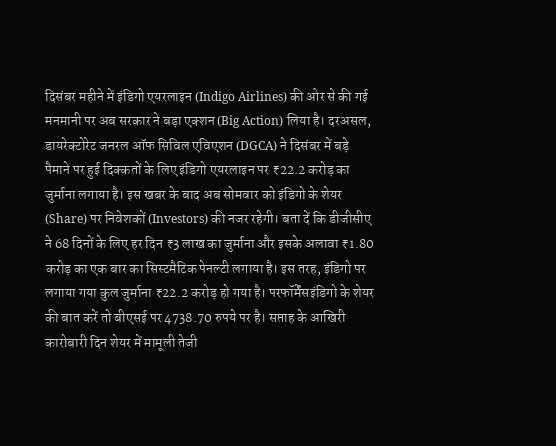दिसंबर महीने में इंडिगो एयरलाइन (Indigo Airlines) की ओर से की गई मनमानी पर अब सरकार ने बड़ा एक्शन (Big Action) लिया है। दरअसल, डायरेक्टोरेट जनरल ऑफ सिविल एविएशन (DGCA) ने दिसंबर में बड़े पैमाने पर हुई दिक्कतों के लिए इंडिगो एयरलाइन पर ₹22.2 करोड़ का जुर्माना लगाया है। इस खबर के बाद अब सोमवार को इंडिगो के शेयर (Share) पर निवेशकों (Investors) की नजर रहेगी। बता दें कि डीजीसीए ने 68 दिनों के लिए हर दिन ₹3 लाख का जुर्माना और इसके अलावा ₹1.80 करोड़ का एक बार का सिस्टमैटिक पेनल्टी लगाया है। इस तरह, इंडिगो पर लगाया गया कुल जुर्माना ₹22.2 करोड़ हो गया है। परफॉर्मेंसइंडिगो के शेयर की बात करें तो बीएसई पर 4738.70 रुपये पर है। सप्ताह के आखिरी कारोबारी दिन शेयर में मामूली तेजी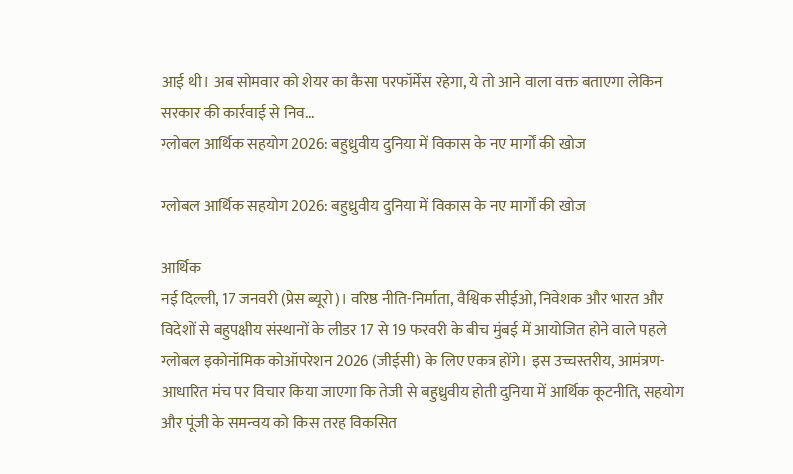आई थी। अब सोमवार को शेयर का कैसा परफॉर्मेंस रहेगा, ये तो आने वाला वक्त बताएगा लेकिन सरकार की कार्रवाई से निव...
ग्लोबल आर्थिक सहयोग 2026: बहुध्रुवीय दुनिया में विकास के नए मार्गों की खोज

ग्लोबल आर्थिक सहयोग 2026: बहुध्रुवीय दुनिया में विकास के नए मार्गों की खोज

आर्थिक
नई दिल्ली, 17 जनवरी (प्रेस ब्यूरो)। वरिष्ठ नीति-निर्माता, वैश्विक सीईओ, निवेशक और भारत और विदेशों से बहुपक्षीय संस्थानों के लीडर 17 से 19 फरवरी के बीच मुंबई में आयोजित होने वाले पहले ग्लोबल इकोनॉमिक कोऑपरेशन 2026 (जीईसी) के लिए एकत्र होंगे। इस उच्चस्तरीय, आमंत्रण-आधारित मंच पर विचार किया जाएगा कि तेजी से बहुध्रुवीय होती दुनिया में आर्थिक कूटनीति, सहयोग और पूंजी के समन्वय को किस तरह विकसित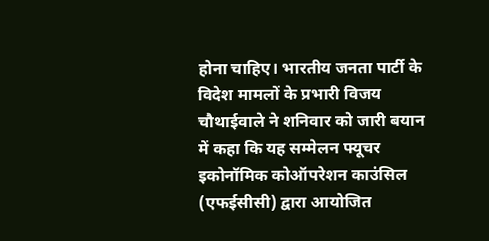होना चाहिए। भारतीय जनता पार्टी के विदेश मामलों के प्रभारी विजय चौथाईवाले ने शनिवार को जारी बयान में कहा कि यह सम्मेलन फ्यूचर इकोनॉमिक कोऑपरेशन काउंसिल (एफईसीसी) द्वारा आयोजित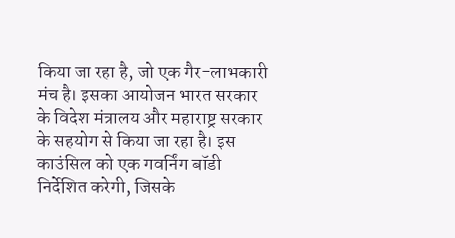किया जा रहा है, जो एक गैर-लाभकारी मंच है। इसका आयोजन भारत सरकार के विदेश मंत्रालय और महाराष्ट्र सरकार के सहयोग से किया जा रहा है। इस काउंसिल को एक गवर्निंग बॉडी निर्देशित करेगी, जिसके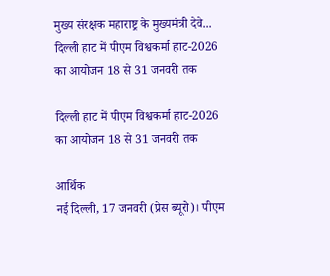मुख्य संरक्षक महाराष्ट्र के मुख्यमंत्री देवे...
दिल्ली हाट में पीएम विश्वकर्मा हाट-2026 का आयोजन 18 से 31 जनवरी तक

दिल्ली हाट में पीएम विश्वकर्मा हाट-2026 का आयोजन 18 से 31 जनवरी तक

आर्थिक
नई दिल्ली, 17 जनवरी (प्रेस ब्यूरो)। पीएम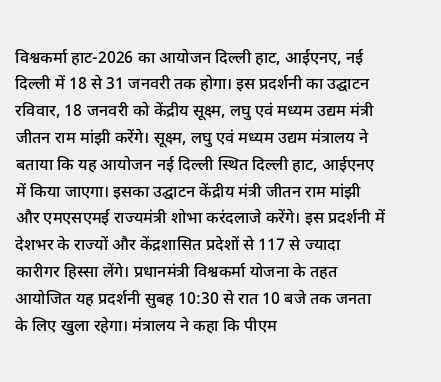विश्वकर्मा हाट-2026 का आयोजन दिल्ली हाट, आईएनए, नई दिल्ली में 18 से 31 जनवरी तक होगा। इस प्रदर्शनी का उद्घाटन रविवार, 18 जनवरी को केंद्रीय सूक्ष्म, लघु एवं मध्यम उद्यम मंत्री जीतन राम मांझी करेंगे। सूक्ष्म, लघु एवं मध्यम उद्यम मंत्रालय ने बताया कि यह आयोजन नई दिल्ली स्थित दिल्ली हाट, आईएनए में किया जाएगा। इसका उद्घाटन केंद्रीय मंत्री जीतन राम मांझी और एमएसएमई राज्यमंत्री शोभा करंदलाजे करेंगे। इस प्रदर्शनी में देशभर के राज्यों और केंद्रशासित प्रदेशों से 117 से ज्यादा कारीगर हिस्सा लेंगे। प्रधानमंत्री विश्वकर्मा योजना के तहत आयोजित यह प्रदर्शनी सुबह 10:30 से रात 10 बजे तक जनता के लिए खुला रहेगा। मंत्रालय ने कहा कि पीएम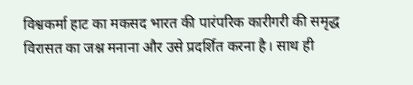विश्वकर्मा हाट का मकसद भारत की पारंपरिक कारीगरी की समृद्ध विरासत का जश्न मनाना और उसे प्रदर्शित करना है। साथ ही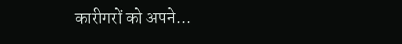कारीगरों को अपने...